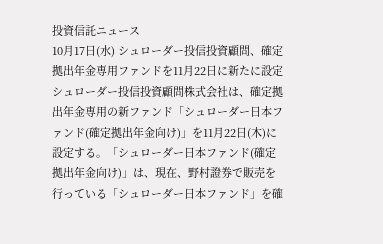投資信託ニュース
10月17日(水) シュローダー投信投資顧問、確定拠出年金専用ファンドを11月22日に新たに設定
シュローダー投信投資顧問株式会社は、確定拠出年金専用の新ファンド「シュローダー日本ファンド(確定拠出年金向け)」を11月22日(木)に設定する。「シュローダー日本ファンド(確定拠出年金向け)」は、現在、野村證券で販売を行っている「シュローダー日本ファンド」を確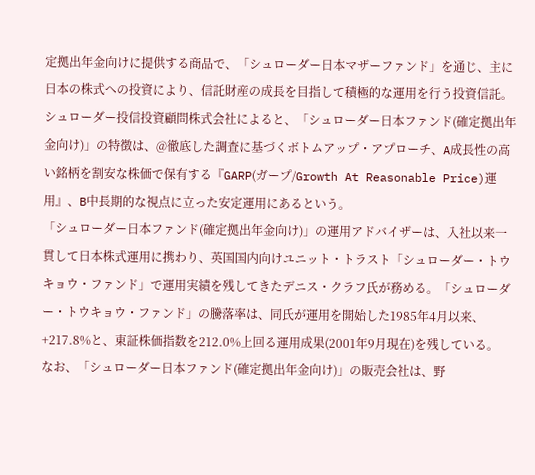定拠出年金向けに提供する商品で、「シュローダー日本マザーファンド」を通じ、主に日本の株式への投資により、信託財産の成長を目指して積極的な運用を行う投資信託。
シュローダー投信投資顧問株式会社によると、「シュローダー日本ファンド(確定拠出年金向け)」の特徴は、@徹底した調査に基づくボトムアップ・アプローチ、A成長性の高い銘柄を割安な株価で保有する『GARP(ガープ/Growth At Reasonable Price)運用』、B中長期的な視点に立った安定運用にあるという。
「シュローダー日本ファンド(確定拠出年金向け)」の運用アドバイザーは、入社以来一貫して日本株式運用に携わり、英国国内向けユニット・トラスト「シュローダー・トウキョウ・ファンド」で運用実績を残してきたデニス・クラフ氏が務める。「シュローダー・トウキョウ・ファンド」の騰落率は、同氏が運用を開始した1985年4月以来、+217.8%と、東証株価指数を212.0%上回る運用成果(2001年9月現在)を残している。
なお、「シュローダー日本ファンド(確定拠出年金向け)」の販売会社は、野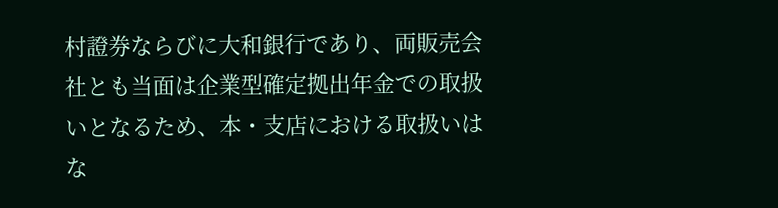村證券ならびに大和銀行であり、両販売会社とも当面は企業型確定拠出年金での取扱いとなるため、本・支店における取扱いはな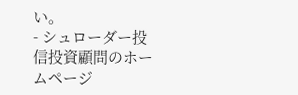い。
- シュローダー投信投資顧問のホームページ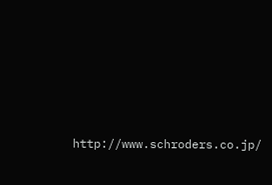http://www.schroders.co.jp/